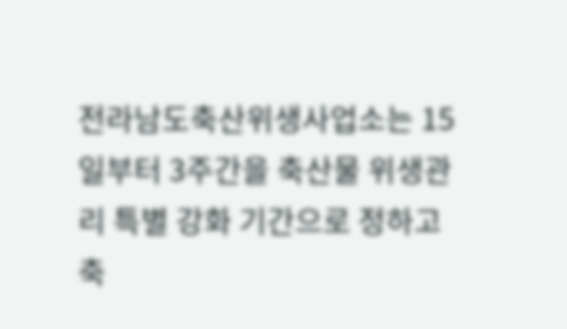전라남도축산위생사업소는 15일부터 3주간을 축산물 위생관리 특별 강화 기간으로 정하고 축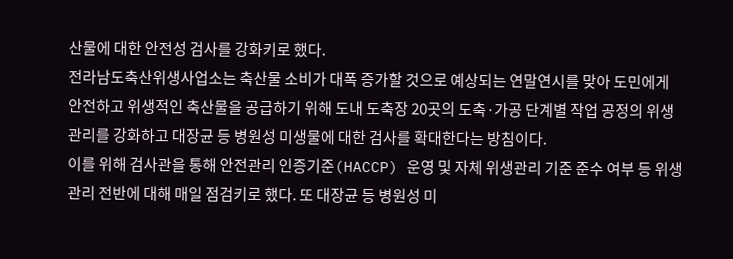산물에 대한 안전성 검사를 강화키로 했다.
전라남도축산위생사업소는 축산물 소비가 대폭 증가할 것으로 예상되는 연말연시를 맞아 도민에게 안전하고 위생적인 축산물을 공급하기 위해 도내 도축장 20곳의 도축·가공 단계별 작업 공정의 위생 관리를 강화하고 대장균 등 병원성 미생물에 대한 검사를 확대한다는 방침이다.
이를 위해 검사관을 통해 안전관리 인증기준(HACCP) 운영 및 자체 위생관리 기준 준수 여부 등 위생관리 전반에 대해 매일 점검키로 했다. 또 대장균 등 병원성 미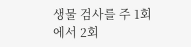생물 검사를 주 1회에서 2회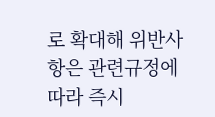로 확대해 위반사항은 관련규정에 따라 즉시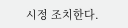시정 조치한다.